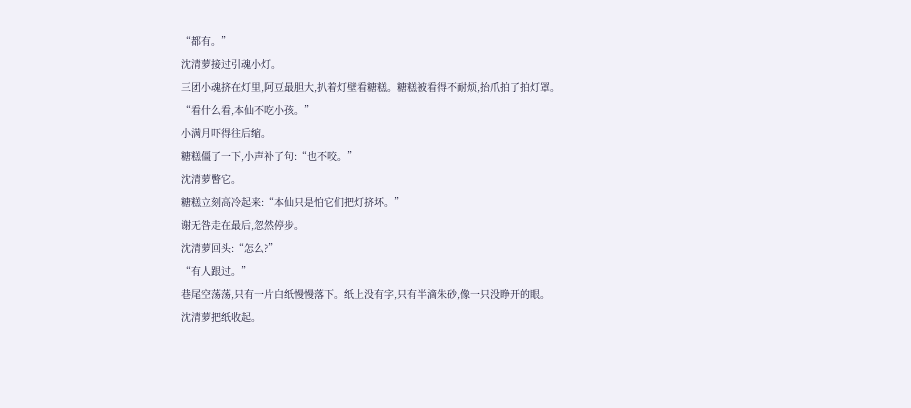“都有。”
沈清萝接过引魂小灯。
三团小魂挤在灯里,阿豆最胆大,扒着灯壁看糖糕。糖糕被看得不耐烦,抬爪拍了拍灯罩。
“看什么看,本仙不吃小孩。”
小满月吓得往后缩。
糖糕僵了一下,小声补了句:“也不咬。”
沈清萝瞥它。
糖糕立刻高冷起来:“本仙只是怕它们把灯挤坏。”
谢无咎走在最后,忽然停步。
沈清萝回头:“怎么?”
“有人跟过。”
巷尾空荡荡,只有一片白纸慢慢落下。纸上没有字,只有半滴朱砂,像一只没睁开的眼。
沈清萝把纸收起。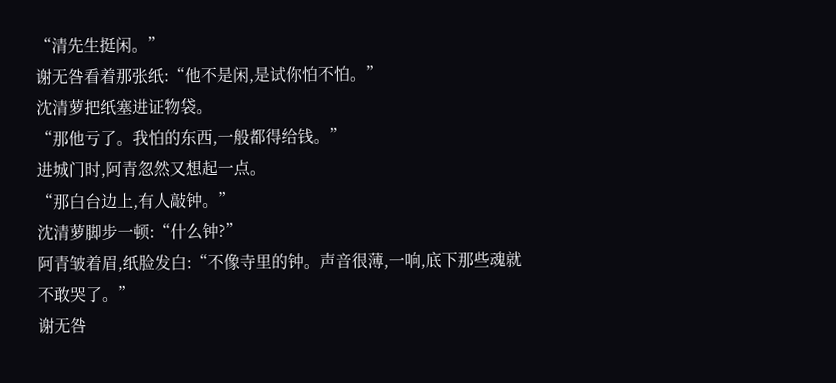“清先生挺闲。”
谢无咎看着那张纸:“他不是闲,是试你怕不怕。”
沈清萝把纸塞进证物袋。
“那他亏了。我怕的东西,一般都得给钱。”
进城门时,阿青忽然又想起一点。
“那白台边上,有人敲钟。”
沈清萝脚步一顿:“什么钟?”
阿青皱着眉,纸脸发白:“不像寺里的钟。声音很薄,一响,底下那些魂就不敢哭了。”
谢无咎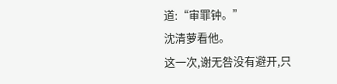道:“审罪钟。”
沈清萝看他。
这一次,谢无咎没有避开,只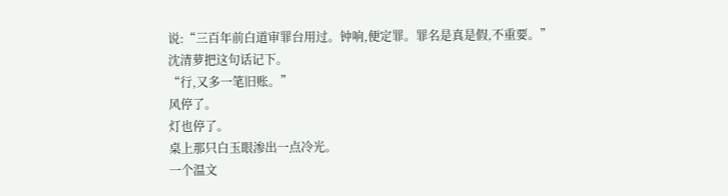说:“三百年前白道审罪台用过。钟响,便定罪。罪名是真是假,不重要。”
沈清萝把这句话记下。
“行,又多一笔旧账。”
风停了。
灯也停了。
桌上那只白玉眼渗出一点冷光。
一个温文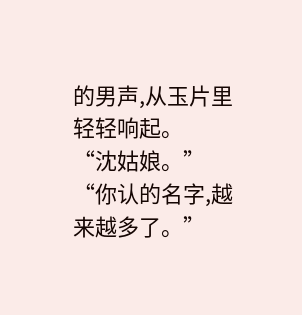的男声,从玉片里轻轻响起。
“沈姑娘。”
“你认的名字,越来越多了。”